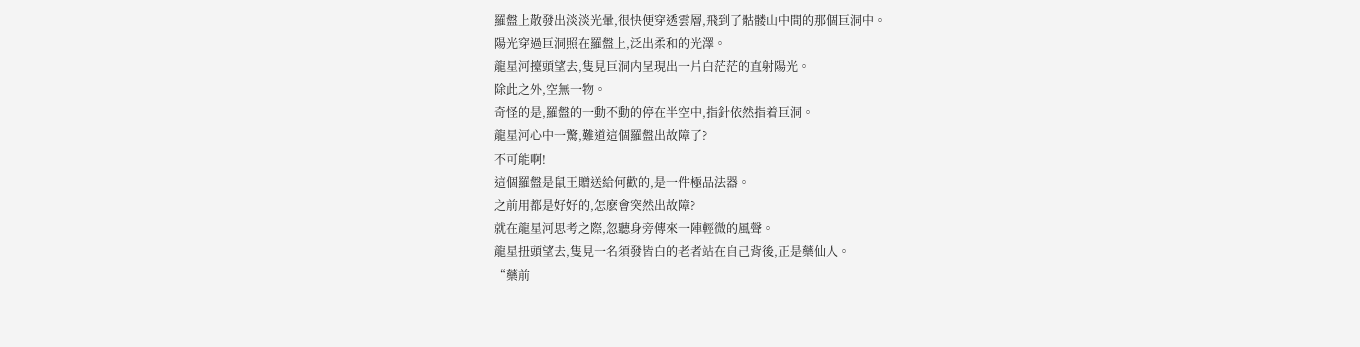羅盤上散發出淡淡光暈,很快便穿透雲層,飛到了骷髅山中間的那個巨洞中。
陽光穿過巨洞照在羅盤上,泛出柔和的光澤。
龍星河擡頭望去,隻見巨洞内呈現出一片白茫茫的直射陽光。
除此之外,空無一物。
奇怪的是,羅盤的一動不動的停在半空中,指針依然指着巨洞。
龍星河心中一驚,難道這個羅盤出故障了?
不可能啊!
這個羅盤是鼠王贈送給何歡的,是一件極品法器。
之前用都是好好的,怎麽會突然出故障?
就在龍星河思考之際,忽聽身旁傳來一陣輕微的風聲。
龍星扭頭望去,隻見一名須發皆白的老者站在自己背後,正是藥仙人。
“藥前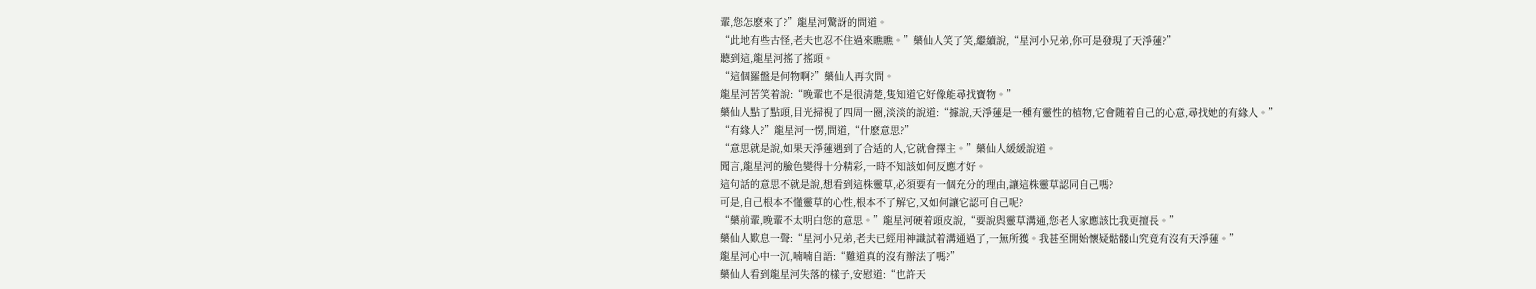輩,您怎麽來了?”龍星河驚訝的問道。
“此地有些古怪,老夫也忍不住過來瞧瞧。”藥仙人笑了笑,繼續說,“星河小兄弟,你可是發現了天淨蓮?”
聽到這,龍星河搖了搖頭。
“這個羅盤是何物啊?”藥仙人再次問。
龍星河苦笑着說:“晚輩也不是很清楚,隻知道它好像能尋找寶物。”
藥仙人點了點頭,目光掃視了四周一圈,淡淡的說道:“據說,天淨蓮是一種有靈性的植物,它會随着自己的心意,尋找她的有緣人。”
“有緣人?”龍星河一愣,問道,“什麽意思?”
“意思就是說,如果天淨蓮遇到了合适的人,它就會擇主。”藥仙人緩緩說道。
聞言,龍星河的臉色變得十分精彩,一時不知該如何反應才好。
這句話的意思不就是說,想看到這株靈草,必須要有一個充分的理由,讓這株靈草認同自己嗎?
可是,自己根本不懂靈草的心性,根本不了解它,又如何讓它認可自己呢?
“藥前輩,晚輩不太明白您的意思。”龍星河硬着頭皮說,“要說與靈草溝通,您老人家應該比我更擅長。”
藥仙人歎息一聲:“星河小兄弟,老夫已經用神識試着溝通過了,一無所獲。我甚至開始懷疑骷髅山究竟有沒有天淨蓮。”
龍星河心中一沉,喃喃自語:“難道真的沒有辦法了嗎?”
藥仙人看到龍星河失落的樣子,安慰道:“也許天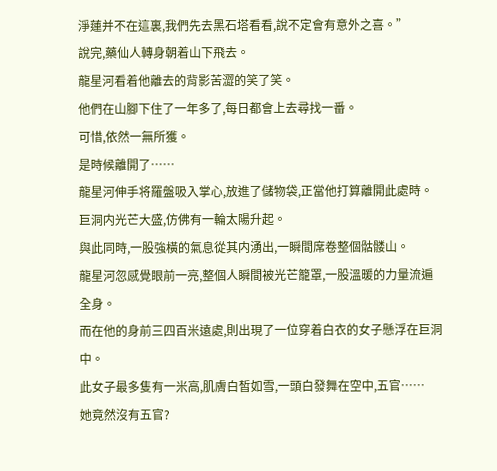淨蓮并不在這裏,我們先去黑石塔看看,說不定會有意外之喜。”
說完,藥仙人轉身朝着山下飛去。
龍星河看着他離去的背影苦澀的笑了笑。
他們在山腳下住了一年多了,每日都會上去尋找一番。
可惜,依然一無所獲。
是時候離開了……
龍星河伸手将羅盤吸入掌心,放進了儲物袋,正當他打算離開此處時。
巨洞内光芒大盛,仿佛有一輪太陽升起。
與此同時,一股強橫的氣息從其内湧出,一瞬間席卷整個骷髅山。
龍星河忽感覺眼前一亮,整個人瞬間被光芒籠罩,一股溫暖的力量流遍全身。
而在他的身前三四百米遠處,則出現了一位穿着白衣的女子懸浮在巨洞中。
此女子最多隻有一米高,肌膚白皙如雪,一頭白發舞在空中,五官……
她竟然沒有五官?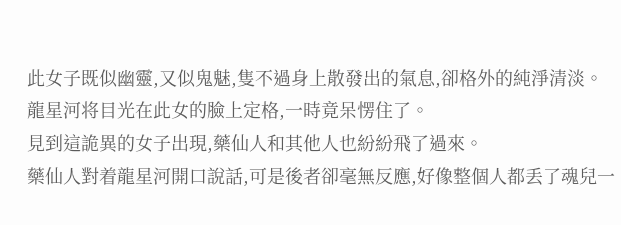此女子既似幽靈,又似鬼魅,隻不過身上散發出的氣息,卻格外的純淨清淡。
龍星河将目光在此女的臉上定格,一時竟呆愣住了。
見到這詭異的女子出現,藥仙人和其他人也紛紛飛了過來。
藥仙人對着龍星河開口說話,可是後者卻毫無反應,好像整個人都丢了魂兒一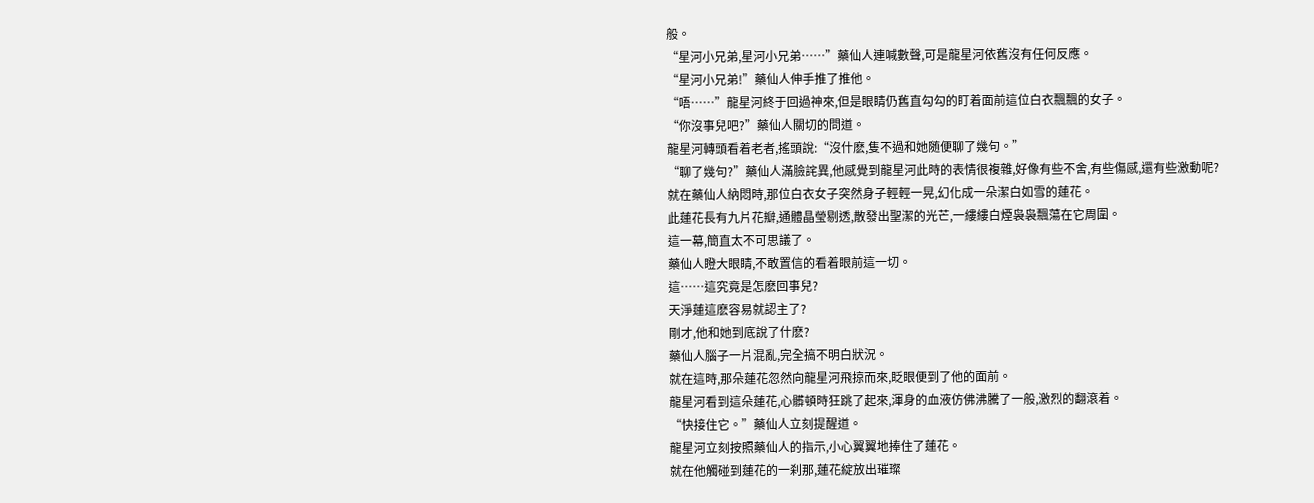般。
“星河小兄弟,星河小兄弟……”藥仙人連喊數聲,可是龍星河依舊沒有任何反應。
“星河小兄弟!”藥仙人伸手推了推他。
“唔……”龍星河終于回過神來,但是眼睛仍舊直勾勾的盯着面前這位白衣飄飄的女子。
“你沒事兒吧?”藥仙人關切的問道。
龍星河轉頭看着老者,搖頭說:“沒什麽,隻不過和她随便聊了幾句。”
“聊了幾句?”藥仙人滿臉詫異,他感覺到龍星河此時的表情很複雜,好像有些不舍,有些傷感,還有些激動呢?
就在藥仙人納悶時,那位白衣女子突然身子輕輕一晃,幻化成一朵潔白如雪的蓮花。
此蓮花長有九片花瓣,通體晶瑩剔透,散發出聖潔的光芒,一縷縷白煙袅袅飄蕩在它周圍。
這一幕,簡直太不可思議了。
藥仙人瞪大眼睛,不敢置信的看着眼前這一切。
這……這究竟是怎麽回事兒?
天淨蓮這麽容易就認主了?
剛才,他和她到底說了什麽?
藥仙人腦子一片混亂,完全搞不明白狀況。
就在這時,那朵蓮花忽然向龍星河飛掠而來,眨眼便到了他的面前。
龍星河看到這朵蓮花,心髒頓時狂跳了起來,渾身的血液仿佛沸騰了一般,激烈的翻滾着。
“快接住它。”藥仙人立刻提醒道。
龍星河立刻按照藥仙人的指示,小心翼翼地捧住了蓮花。
就在他觸碰到蓮花的一刹那,蓮花綻放出璀璨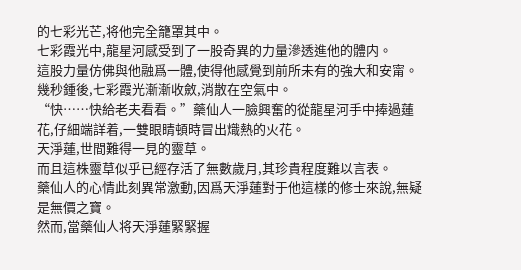的七彩光芒,将他完全籠罩其中。
七彩霞光中,龍星河感受到了一股奇異的力量滲透進他的體内。
這股力量仿佛與他融爲一體,使得他感覺到前所未有的強大和安甯。
幾秒鍾後,七彩霞光漸漸收斂,消散在空氣中。
“快……快給老夫看看。”藥仙人一臉興奮的從龍星河手中捧過蓮花,仔細端詳着,一雙眼睛頓時冒出熾熱的火花。
天淨蓮,世間難得一見的靈草。
而且這株靈草似乎已經存活了無數歲月,其珍貴程度難以言表。
藥仙人的心情此刻異常激動,因爲天淨蓮對于他這樣的修士來說,無疑是無價之寶。
然而,當藥仙人将天淨蓮緊緊握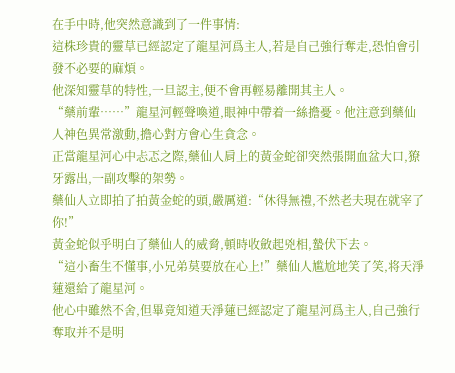在手中時,他突然意識到了一件事情:
這株珍貴的靈草已經認定了龍星河爲主人,若是自己強行奪走,恐怕會引發不必要的麻煩。
他深知靈草的特性,一旦認主,便不會再輕易離開其主人。
“藥前輩……”龍星河輕聲喚道,眼神中帶着一絲擔憂。他注意到藥仙人神色異常激動,擔心對方會心生貪念。
正當龍星河心中忐忑之際,藥仙人肩上的黃金蛇卻突然張開血盆大口,獠牙露出,一副攻擊的架勢。
藥仙人立即拍了拍黃金蛇的頭,嚴厲道:“休得無禮,不然老夫現在就宰了你!”
黃金蛇似乎明白了藥仙人的威脅,頓時收斂起兇相,蟄伏下去。
“這小畜生不懂事,小兄弟莫要放在心上!”藥仙人尴尬地笑了笑,将天淨蓮還給了龍星河。
他心中雖然不舍,但畢竟知道天淨蓮已經認定了龍星河爲主人,自己強行奪取并不是明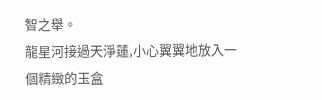智之舉。
龍星河接過天淨蓮,小心翼翼地放入一個精緻的玉盒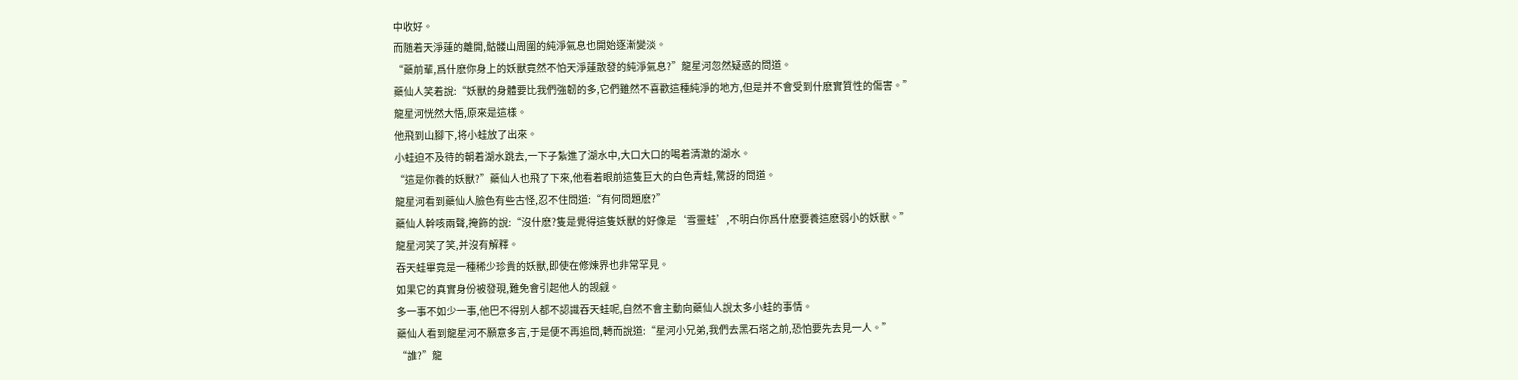中收好。
而随着天淨蓮的離開,骷髅山周圍的純淨氣息也開始逐漸變淡。
“藥前輩,爲什麽你身上的妖獸竟然不怕天淨蓮散發的純淨氣息?”龍星河忽然疑惑的問道。
藥仙人笑着說:“妖獸的身體要比我們強韌的多,它們雖然不喜歡這種純淨的地方,但是并不會受到什麽實質性的傷害。”
龍星河恍然大悟,原來是這樣。
他飛到山腳下,将小蛙放了出來。
小蛙迫不及待的朝着湖水跳去,一下子紮進了湖水中,大口大口的喝着清澈的湖水。
“這是你養的妖獸?”藥仙人也飛了下來,他看着眼前這隻巨大的白色青蛙,驚訝的問道。
龍星河看到藥仙人臉色有些古怪,忍不住問道:“有何問題麽?”
藥仙人幹咳兩聲,掩飾的說:“沒什麽?隻是覺得這隻妖獸的好像是‘雪靈蛙’,不明白你爲什麽要養這麽弱小的妖獸。”
龍星河笑了笑,并沒有解釋。
吞天蛙畢竟是一種稀少珍貴的妖獸,即使在修煉界也非常罕見。
如果它的真實身份被發現,難免會引起他人的觊觎。
多一事不如少一事,他巴不得别人都不認識吞天蛙呢,自然不會主動向藥仙人說太多小蛙的事情。
藥仙人看到龍星河不願意多言,于是便不再追問,轉而說道:“星河小兄弟,我們去黑石塔之前,恐怕要先去見一人。”
“誰?”龍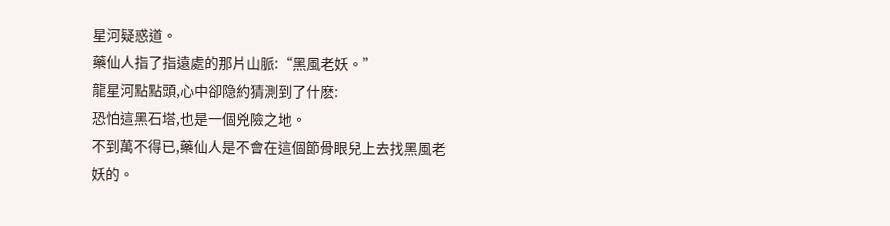星河疑惑道。
藥仙人指了指遠處的那片山脈:“黑風老妖。”
龍星河點點頭,心中卻隐約猜測到了什麽:
恐怕這黑石塔,也是一個兇險之地。
不到萬不得已,藥仙人是不會在這個節骨眼兒上去找黑風老妖的。